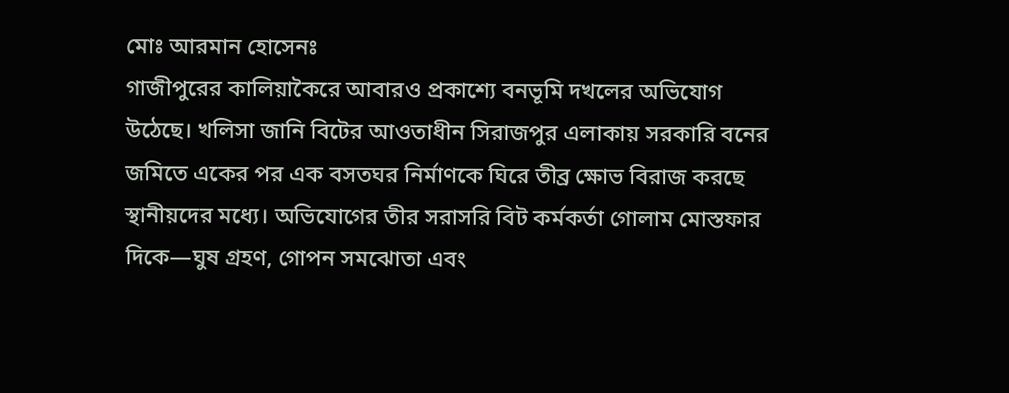মোঃ আরমান হোসেনঃ
গাজীপুরের কালিয়াকৈরে আবারও প্রকাশ্যে বনভূমি দখলের অভিযোগ উঠেছে। খলিসা জানি বিটের আওতাধীন সিরাজপুর এলাকায় সরকারি বনের জমিতে একের পর এক বসতঘর নির্মাণকে ঘিরে তীব্র ক্ষোভ বিরাজ করছে স্থানীয়দের মধ্যে। অভিযোগের তীর সরাসরি বিট কর্মকর্তা গোলাম মোস্তফার দিকে—ঘুষ গ্রহণ, গোপন সমঝোতা এবং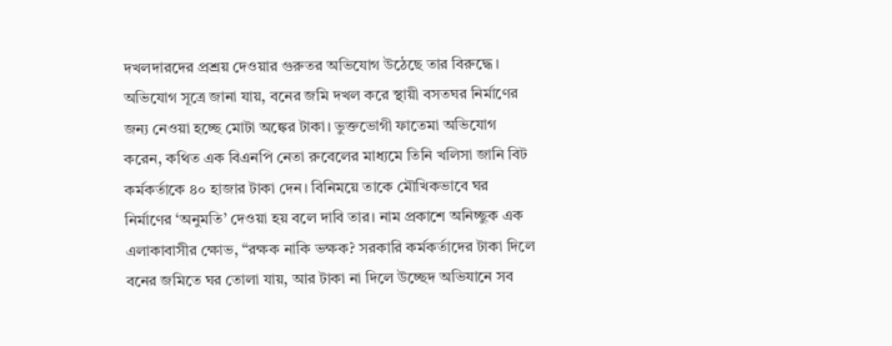দখলদারদের প্রশ্রয় দেওয়ার গুরুতর অভিযোগ উঠেছে তার বিরুদ্ধে।
অভিযোগ সূত্রে জানা যায়, বনের জমি দখল করে স্থায়ী বসতঘর নির্মাণের জন্য নেওয়া হচ্ছে মোটা অঙ্কের টাকা। ভুক্তভোগী ফাতেমা অভিযোগ করেন, কথিত এক বিএনপি নেতা রুবেলের মাধ্যমে তিনি খলিসা জানি বিট কর্মকর্তাকে ৪০ হাজার টাকা দেন। বিনিময়ে তাকে মৌখিকভাবে ঘর নির্মাণের ‘অনুমতি’ দেওয়া হয় বলে দাবি তার। নাম প্রকাশে অনিচ্ছুক এক এলাকাবাসীর ক্ষোভ, “রক্ষক নাকি ভক্ষক? সরকারি কর্মকর্তাদের টাকা দিলে বনের জমিতে ঘর তোলা যায়, আর টাকা না দিলে উচ্ছেদ অভিযানে সব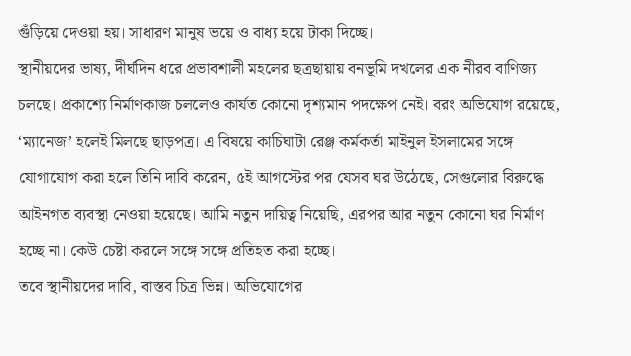গুঁড়িয়ে দেওয়া হয়। সাধারণ মানুষ ভয়ে ও বাধ্য হয়ে টাকা দিচ্ছে।
স্থানীয়দের ভাষ্য, দীর্ঘদিন ধরে প্রভাবশালী মহলের ছত্রছায়ায় বনভূমি দখলের এক নীরব বাণিজ্য চলছে। প্রকাশ্যে নির্মাণকাজ চললেও কার্যত কোনো দৃশ্যমান পদক্ষেপ নেই। বরং অভিযোগ রয়েছে, ‘ম্যানেজ’ হলেই মিলছে ছাড়পত্র। এ বিষয়ে কাচিঘাটা রেঞ্জ কর্মকর্তা মাইনুল ইসলামের সঙ্গে যোগাযোগ করা হলে তিনি দাবি করেন, ৫ই আগস্টের পর যেসব ঘর উঠেছে, সেগুলোর বিরুদ্ধে আইনগত ব্যবস্থা নেওয়া হয়েছে। আমি নতুন দায়িত্ব নিয়েছি, এরপর আর নতুন কোনো ঘর নির্মাণ হচ্ছে না। কেউ চেষ্টা করলে সঙ্গে সঙ্গে প্রতিহত করা হচ্ছে।
তবে স্থানীয়দের দাবি, বাস্তব চিত্র ভিন্ন। অভিযোগের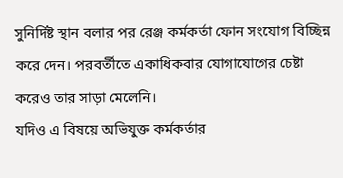সুনির্দিষ্ট স্থান বলার পর রেঞ্জ কর্মকর্তা ফোন সংযোগ বিচ্ছিন্ন করে দেন। পরবর্তীতে একাধিকবার যোগাযোগের চেষ্টা করেও তার সাড়া মেলেনি।
যদিও এ বিষয়ে অভিযুক্ত কর্মকর্তার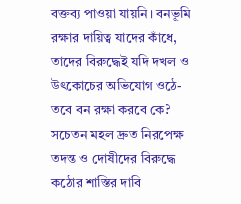বক্তব্য পাওয়া যায়নি। বনভূমি রক্ষার দায়িত্ব যাদের কাঁধে, তাদের বিরুদ্ধেই যদি দখল ও উৎকোচের অভিযোগ ওঠে- তবে বন রক্ষা করবে কে? সচেতন মহল দ্রুত নিরপেক্ষ তদন্ত ও দোষীদের বিরুদ্ধে কঠোর শাস্তির দাবি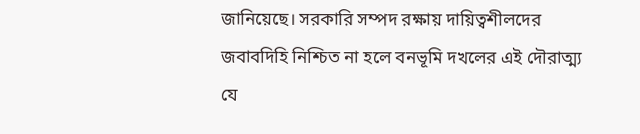জানিয়েছে। সরকারি সম্পদ রক্ষায় দায়িত্বশীলদের জবাবদিহি নিশ্চিত না হলে বনভূমি দখলের এই দৌরাত্ম্য যে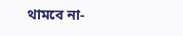থামবে না-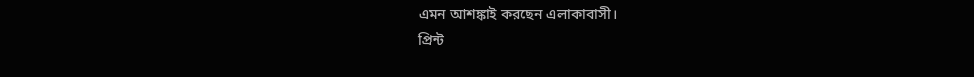এমন আশঙ্কাই করছেন এলাকাবাসী।
প্রিন্ট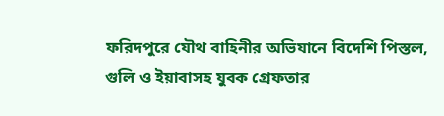ফরিদপুরে যৌথ বাহিনীর অভিযানে বিদেশি পিস্তল, গুলি ও ইয়াবাসহ যুবক গ্রেফতার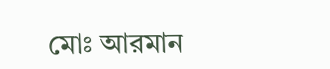মোঃ আরমান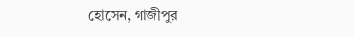হোসেন, গাজীপুর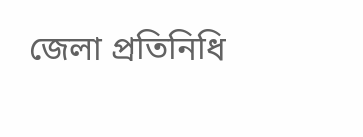জেলা প্রতিনিধি